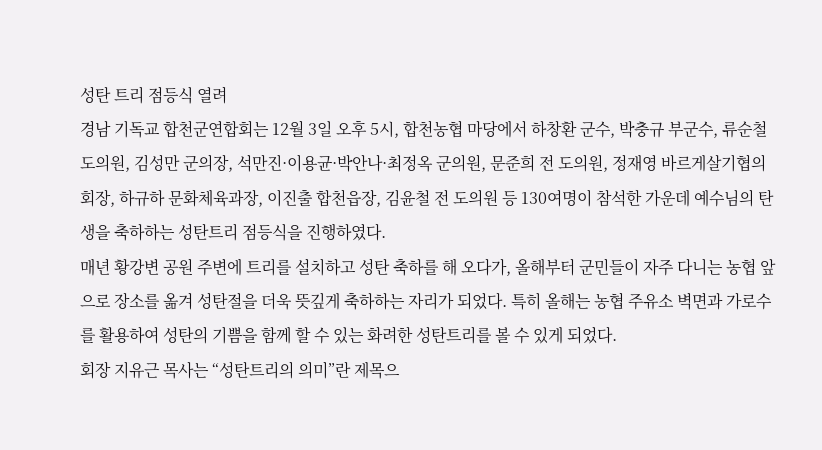성탄 트리 점등식 열려
경남 기독교 합천군연합회는 12월 3일 오후 5시, 합천농협 마당에서 하창환 군수, 박충규 부군수, 류순철 도의원, 김성만 군의장, 석만진·이용균·박안나·최정옥 군의원, 문준희 전 도의원, 정재영 바르게살기협의회장, 하규하 문화체육과장, 이진출 합천읍장, 김윤철 전 도의원 등 130여명이 참석한 가운데 예수님의 탄생을 축하하는 성탄트리 점등식을 진행하였다.
매년 황강변 공원 주변에 트리를 설치하고 성탄 축하를 해 오다가, 올해부터 군민들이 자주 다니는 농협 앞으로 장소를 옮겨 성탄절을 더욱 뜻깊게 축하하는 자리가 되었다. 특히 올해는 농협 주유소 벽면과 가로수를 활용하여 성탄의 기쁨을 함께 할 수 있는 화려한 성탄트리를 볼 수 있게 되었다.
회장 지유근 목사는 “성탄트리의 의미”란 제목으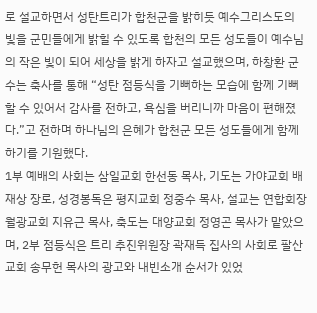로 설교하면서 성탄트리가 합천군을 밝히듯 예수그리스도의 빛을 군민들에게 밝힐 수 있도록 합천의 모든 성도들이 예수님의 작은 빛이 되어 세상을 밝게 하자고 설교했으며, 하창환 군수는 축사를 통해 “성탄 점등식을 기뻐하는 모습에 함께 기뻐할 수 있어서 감사를 전하고, 욕심을 버리니까 마음이 편해졌다.”고 전하며 하나님의 은혜가 합천군 모든 성도들에게 함께 하기를 기원했다.
1부 예배의 사회는 삼일교회 한선동 목사, 기도는 가야교회 배재상 장로, 성경봉독은 평지교회 정중수 목사, 설교는 연합회장 월광교회 지유근 목사, 축도는 대양교회 정영곤 목사가 맡았으며, 2부 점등식은 트리 추진위원장 곽재득 집사의 사회로 팔산교회 송무헌 목사의 광고와 내빈소개 순서가 있었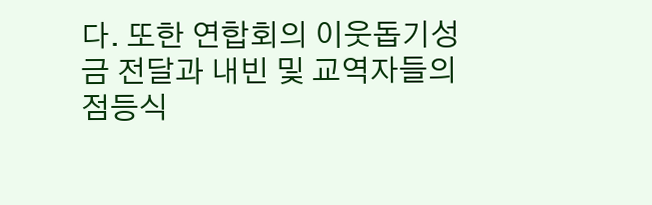다. 또한 연합회의 이웃돕기성금 전달과 내빈 및 교역자들의 점등식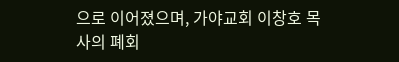으로 이어졌으며, 가야교회 이창호 목사의 폐회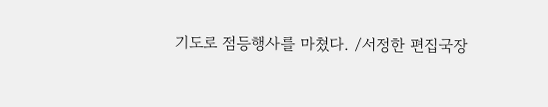기도로 점등행사를 마쳤다. /서정한 편집국장